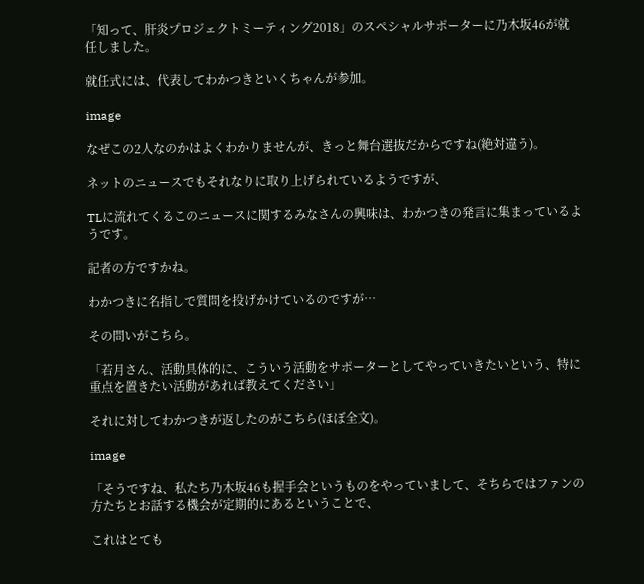「知って、肝炎プロジェクトミーティング2018」のスペシャルサポーターに乃木坂46が就任しました。

就任式には、代表してわかつきといくちゃんが参加。

image

なぜこの2人なのかはよくわかりませんが、きっと舞台選抜だからですね(絶対違う)。

ネットのニュースでもそれなりに取り上げられているようですが、

TLに流れてくるこのニュースに関するみなさんの興味は、わかつきの発言に集まっているようです。

記者の方ですかね。

わかつきに名指しで質問を投げかけているのですが…

その問いがこちら。

「若月さん、活動具体的に、こういう活動をサポーターとしてやっていきたいという、特に重点を置きたい活動があれば教えてください」

それに対してわかつきが返したのがこちら(ほぼ全文)。

image

「そうですね、私たち乃木坂46も握手会というものをやっていまして、そちらではファンの方たちとお話する機会が定期的にあるということで、

これはとても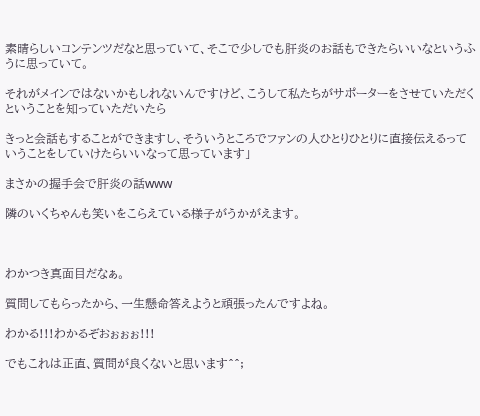素晴らしいコンテンツだなと思っていて、そこで少しでも肝炎のお話もできたらいいなというふうに思っていて。

それがメインではないかもしれないんですけど、こうして私たちがサポーターをさせていただくということを知っていただいたら

きっと会話もすることができますし、そういうところでファンの人ひとりひとりに直接伝えるっていうことをしていけたらいいなって思っています」

まさかの握手会で肝炎の話www

隣のいくちゃんも笑いをこらえている様子がうかがえます。



わかつき真面目だなぁ。

質問してもらったから、一生懸命答えようと頑張ったんですよね。

わかる!!!わかるぞおぉぉぉ!!!

でもこれは正直、質問が良くないと思います^^;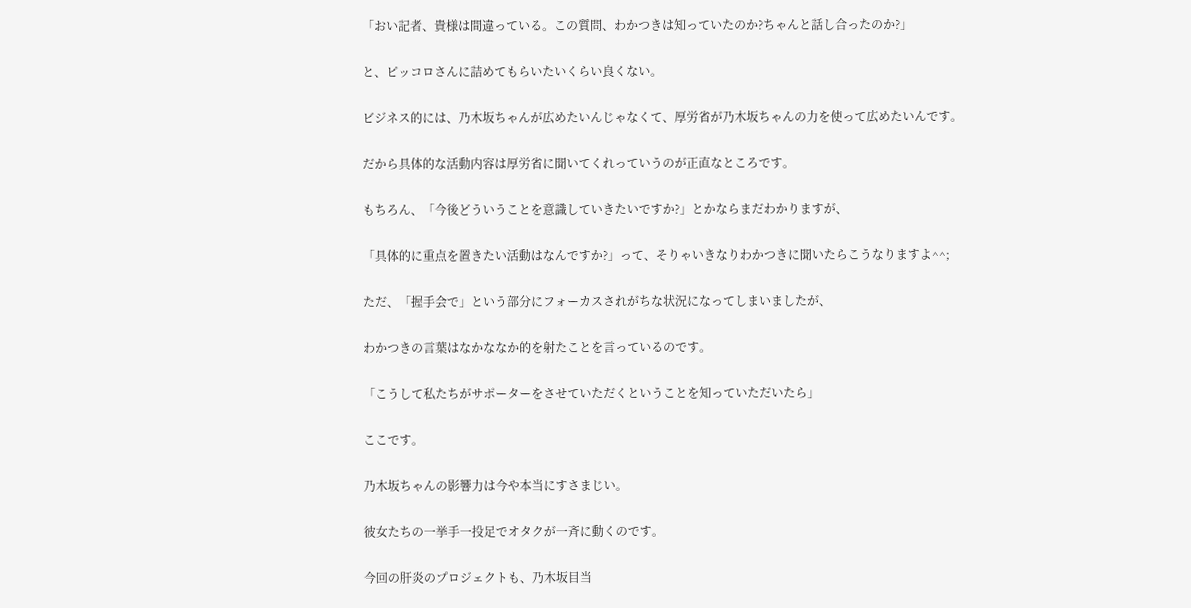「おい記者、貴様は間違っている。この質問、わかつきは知っていたのか?ちゃんと話し合ったのか?」

と、ピッコロさんに詰めてもらいたいくらい良くない。

ビジネス的には、乃木坂ちゃんが広めたいんじゃなくて、厚労省が乃木坂ちゃんの力を使って広めたいんです。

だから具体的な活動内容は厚労省に聞いてくれっていうのが正直なところです。

もちろん、「今後どういうことを意識していきたいですか?」とかならまだわかりますが、

「具体的に重点を置きたい活動はなんですか?」って、そりゃいきなりわかつきに聞いたらこうなりますよ^^;

ただ、「握手会で」という部分にフォーカスされがちな状況になってしまいましたが、

わかつきの言葉はなかななか的を射たことを言っているのです。

「こうして私たちがサポーターをさせていただくということを知っていただいたら」

ここです。

乃木坂ちゃんの影響力は今や本当にすさまじい。

彼女たちの一挙手一投足でオタクが一斉に動くのです。

今回の肝炎のプロジェクトも、乃木坂目当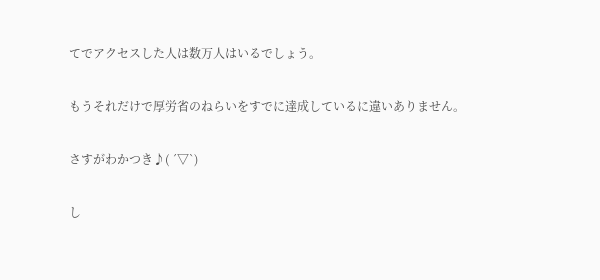てでアクセスした人は数万人はいるでしょう。

もうそれだけで厚労省のねらいをすでに達成しているに違いありません。

さすがわかつき♪( ´▽`)

し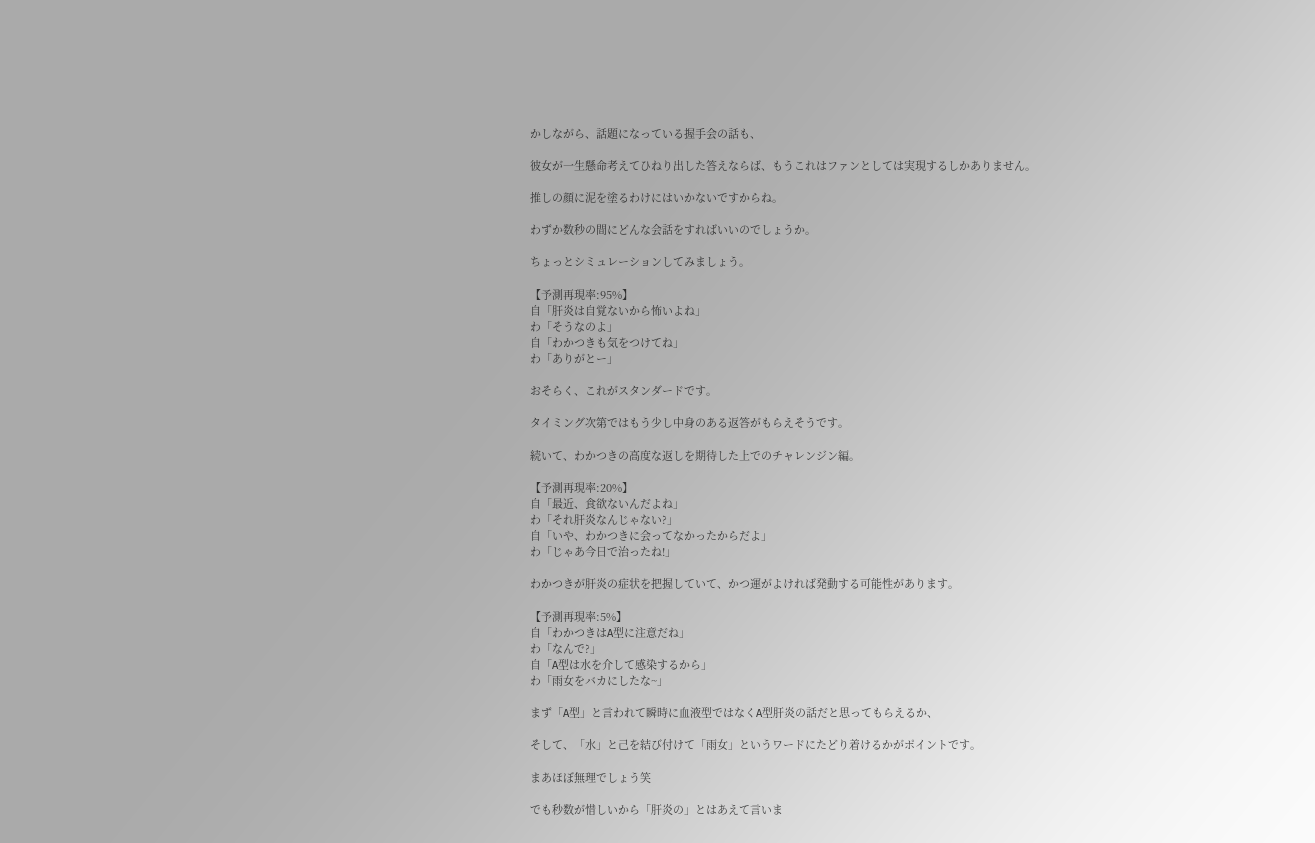かしながら、話題になっている握手会の話も、

彼女が一生懸命考えてひねり出した答えならば、もうこれはファンとしては実現するしかありません。

推しの顔に泥を塗るわけにはいかないですからね。

わずか数秒の間にどんな会話をすればいいのでしょうか。

ちょっとシミュレーションしてみましょう。

【予測再現率:95%】
自「肝炎は自覚ないから怖いよね」
わ「そうなのよ」
自「わかつきも気をつけてね」
わ「ありがとー」

おそらく、これがスタンダードです。

タイミング次第ではもう少し中身のある返答がもらえそうです。

続いて、わかつきの高度な返しを期待した上でのチャレンジン編。

【予測再現率:20%】
自「最近、食欲ないんだよね」
わ「それ肝炎なんじゃない?」
自「いや、わかつきに会ってなかったからだよ」
わ「じゃあ今日で治ったね!」

わかつきが肝炎の症状を把握していて、かつ運がよければ発動する可能性があります。

【予測再現率:5%】
自「わかつきはA型に注意だね」
わ「なんで?」
自「A型は水を介して感染するから」
わ「雨女をバカにしたな~」

まず「A型」と言われて瞬時に血液型ではなくA型肝炎の話だと思ってもらえるか、

そして、「水」と己を結び付けて「雨女」というワードにたどり着けるかがポイントです。

まあほぼ無理でしょう笑

でも秒数が惜しいから「肝炎の」とはあえて言いま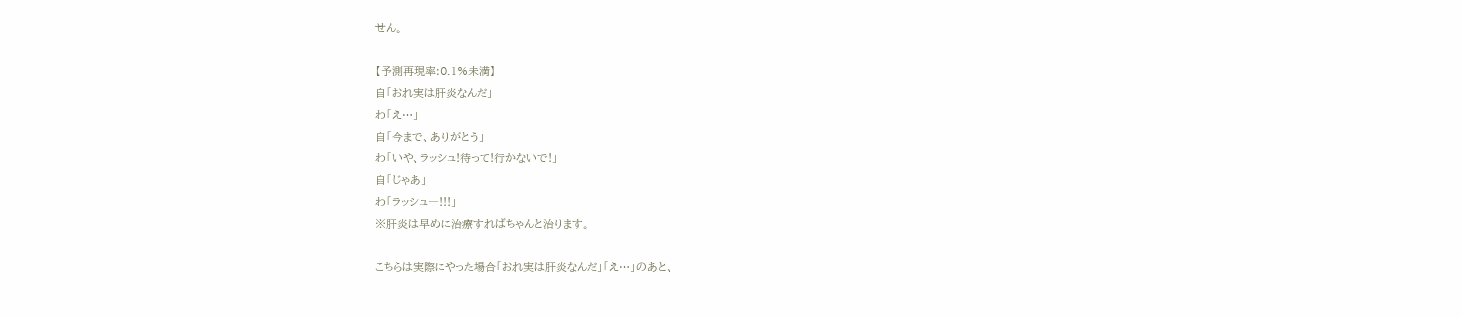せん。

【予測再現率:0.1%未満】
自「おれ実は肝炎なんだ」
わ「え…」
自「今まで、ありがとう」
わ「いや、ラッシュ!待って!行かないで!」
自「じゃあ」
わ「ラッシュ―!!!」
※肝炎は早めに治療すればちゃんと治ります。

こちらは実際にやった場合「おれ実は肝炎なんだ」「え…」のあと、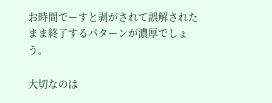お時間でーすと剥がされて誤解されたまま終了するパターンが濃厚でしょう。

大切なのは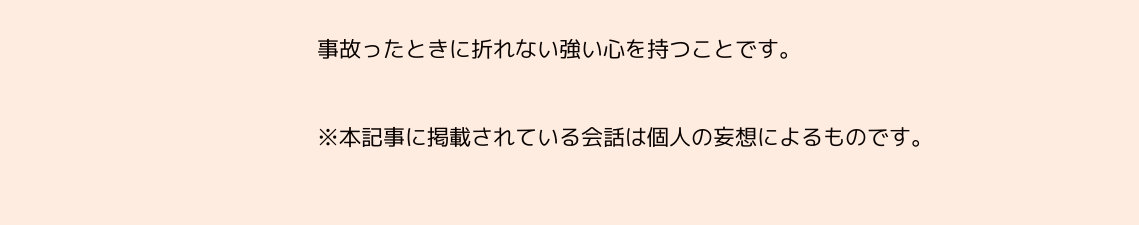事故ったときに折れない強い心を持つことです。

※本記事に掲載されている会話は個人の妄想によるものです。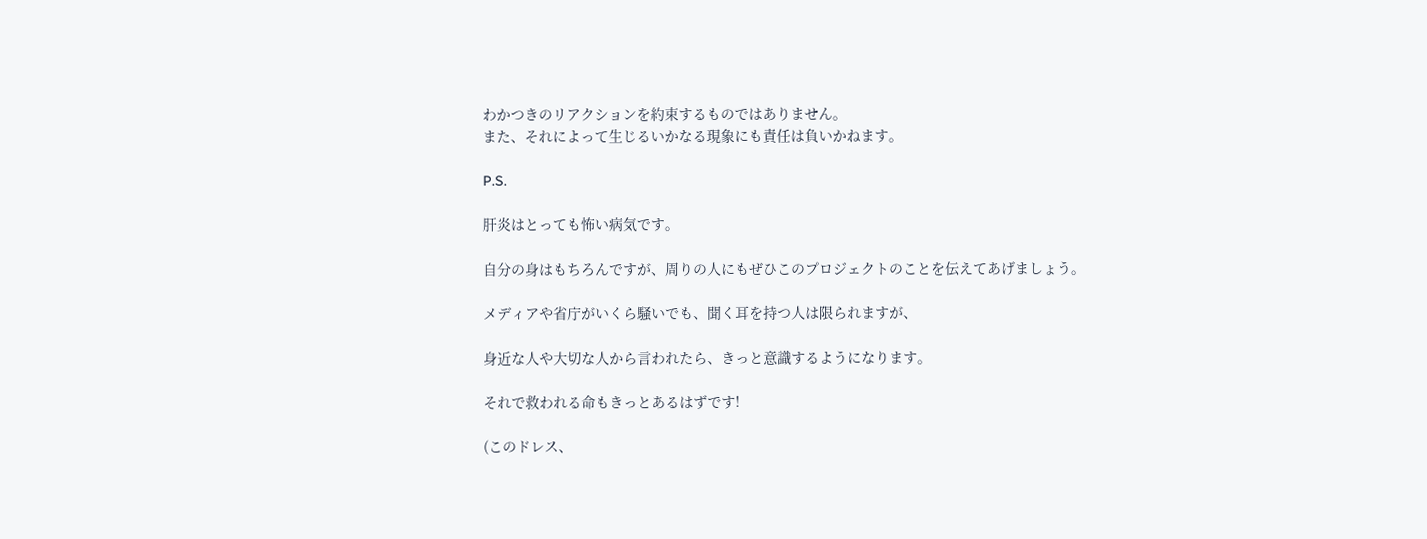わかつきのリアクションを約束するものではありません。
また、それによって生じるいかなる現象にも責任は負いかねます。

P.S.

肝炎はとっても怖い病気です。

自分の身はもちろんですが、周りの人にもぜひこのプロジェクトのことを伝えてあげましょう。

メディアや省庁がいくら騒いでも、聞く耳を持つ人は限られますが、

身近な人や大切な人から言われたら、きっと意識するようになります。

それで救われる命もきっとあるはずです!

(このドレス、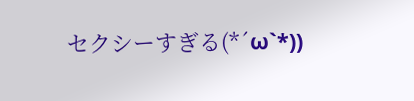セクシーすぎる(*´ω`*))